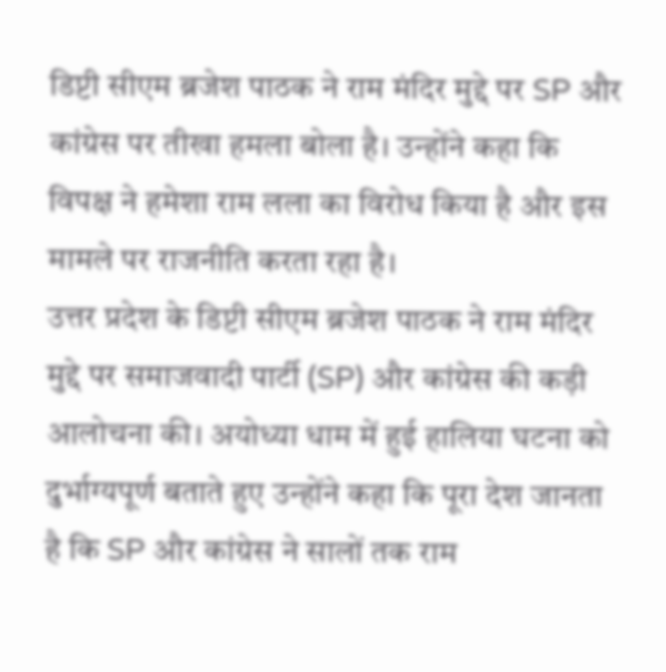डिप्टी सीएम ब्रजेश पाठक ने राम मंदिर मुद्दे पर SP और कांग्रेस पर तीखा हमला बोला है। उन्होंने कहा कि विपक्ष ने हमेशा राम लला का विरोध किया है और इस मामले पर राजनीति करता रहा है।
उत्तर प्रदेश के डिप्टी सीएम ब्रजेश पाठक ने राम मंदिर मुद्दे पर समाजवादी पार्टी (SP) और कांग्रेस की कड़ी आलोचना की। अयोध्या धाम में हुई हालिया घटना को दुर्भाग्यपूर्ण बताते हुए उन्होंने कहा कि पूरा देश जानता है कि SP और कांग्रेस ने सालों तक राम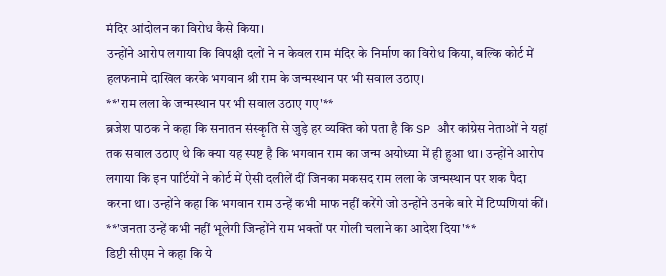मंदिर आंदोलन का विरोध कैसे किया।
उन्होंने आरोप लगाया कि विपक्षी दलों ने न केवल राम मंदिर के निर्माण का विरोध किया, बल्कि कोर्ट में हलफनामे दाखिल करके भगवान श्री राम के जन्मस्थान पर भी सवाल उठाए।
**'राम लला के जन्मस्थान पर भी सवाल उठाए गए'**
ब्रजेश पाठक ने कहा कि सनातन संस्कृति से जुड़े हर व्यक्ति को पता है कि SP और कांग्रेस नेताओं ने यहां तक सवाल उठाए थे कि क्या यह स्पष्ट है कि भगवान राम का जन्म अयोध्या में ही हुआ था। उन्होंने आरोप लगाया कि इन पार्टियों ने कोर्ट में ऐसी दलीलें दीं जिनका मकसद राम लला के जन्मस्थान पर शक पैदा करना था। उन्होंने कहा कि भगवान राम उन्हें कभी माफ नहीं करेंगे जो उन्होंने उनके बारे में टिप्पणियां कीं।
**'जनता उन्हें कभी नहीं भूलेगी जिन्होंने राम भक्तों पर गोली चलाने का आदेश दिया'**
डिप्टी सीएम ने कहा कि ये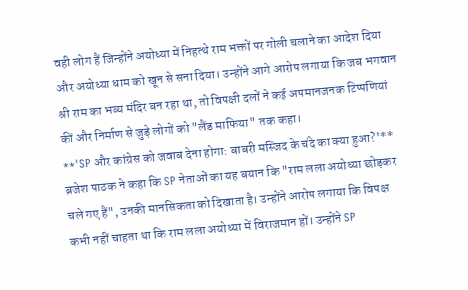वही लोग हैं जिन्होंने अयोध्या में निहत्थे राम भक्तों पर गोली चलाने का आदेश दिया और अयोध्या धाम को खून से सना दिया। उन्होंने आगे आरोप लगाया कि जब भगवान श्री राम का भव्य मंदिर बन रहा था, तो विपक्षी दलों ने कई अपमानजनक टिप्पणियां कीं और निर्माण से जुड़े लोगों को "लैंड माफिया" तक कहा।
**'SP और कांग्रेस को जवाब देना होगा: बाबरी मस्जिद के चंदे का क्या हुआ?'**
ब्रजेश पाठक ने कहा कि SP नेताओं का यह बयान कि "राम लला अयोध्या छोड़कर चले गए हैं", उनकी मानसिकता को दिखाता है। उन्होंने आरोप लगाया कि विपक्ष कभी नहीं चाहता था कि राम लला अयोध्या में विराजमान हों। उन्होंने SP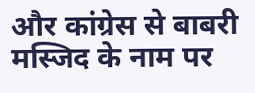और कांग्रेस से बाबरी मस्जिद के नाम पर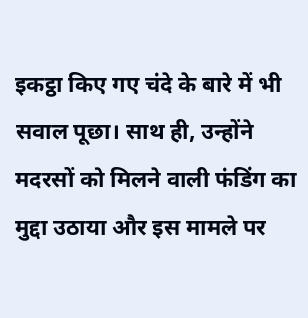इकट्ठा किए गए चंदे के बारे में भी सवाल पूछा। साथ ही, उन्होंने मदरसों को मिलने वाली फंडिंग का मुद्दा उठाया और इस मामले पर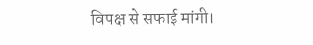विपक्ष से सफाई मांगी।